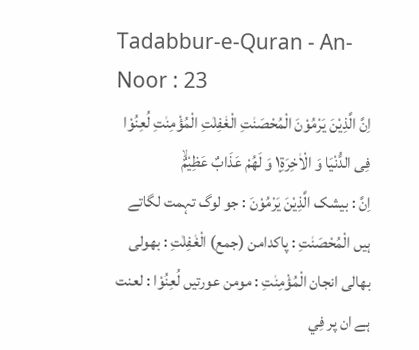Tadabbur-e-Quran - An-Noor : 23
اِنَّ الَّذِیْنَ یَرْمُوْنَ الْمُحْصَنٰتِ الْغٰفِلٰتِ الْمُؤْمِنٰتِ لُعِنُوْا فِی الدُّنْیَا وَ الْاٰخِرَةِ١۪ وَ لَهُمْ عَذَابٌ عَظِیْمٌۙ
اِنَّ : بیشک الَّذِيْنَ يَرْمُوْنَ : جو لوگ تہمت لگاتے ہیں الْمُحْصَنٰتِ : پاکدامن (جمع) الْغٰفِلٰتِ : بھولی بھالی انجان الْمُؤْمِنٰتِ : مومن عورتیں لُعِنُوْا : لعنت ہے ان پر فِي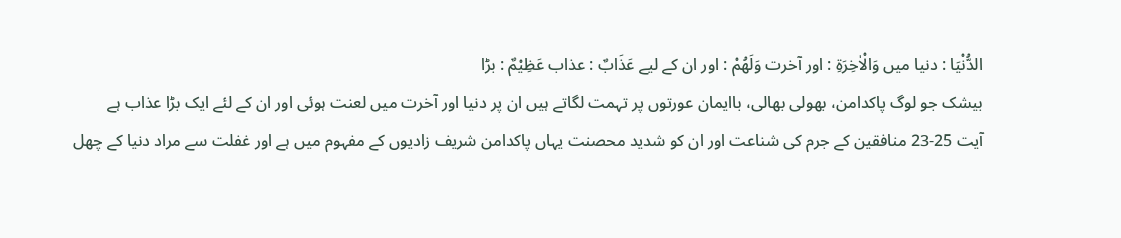الدُّنْيَا : دنیا میں وَالْاٰخِرَةِ : اور آخرت وَلَهُمْ : اور ان کے لیے عَذَابٌ : عذاب عَظِيْمٌ : بڑا
بیشک جو لوگ پاکدامن، بھولی بھالی، باایمان عورتوں پر تہمت لگاتے ہیں ان پر دنیا اور آخرت میں لعنت ہوئی اور ان کے لئے ایک بڑا عذاب ہے
آیت 25-23 منافقین کے جرم کی شناعت اور ان کو شدید محصنت یہاں پاکدامن شریف زادیوں کے مفہوم میں ہے اور غفلت سے مراد دنیا کے چھل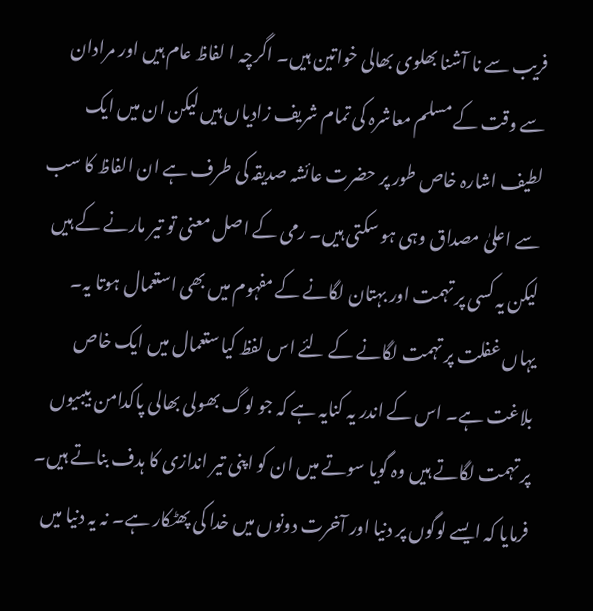فریب سے نا آشنا بھلوی بھالی خواتین ہیں۔ اگرچہ ا لفاظ عام ہیں اور مرادان سے وقت کے مسلم معاشرہ کی تمام شریف زادیاں ہیں لیکن ان میں ایک لطیف اشارہ خاص طور پر حضرت عائشہ صدیقہ کی طرف ہے ان الفاظ کا سب سے اعلیٰ مصداق وہی ہو سکتی ہیں۔ رمی کے اصل معنی تو تیر مارنے کے ہیں لیکن یہ کسی پر تہمت اور بہتان لگانے کے مفہوم میں بھی استعمال ہوتا یہ۔ یہاں غفلت پر تہمت لگانے کے لئے اس لفظ کیا ستعمال میں ایک خاص بلاغت ہے۔ اس کے اندر یہ کنایہ ہے کہ جو لوگ بھولی بھالی پاکدامن بیبیوں پر تہمت لگاتے ہیں وہ گویا سوتے میں ان کو اپنی تیر اندازی کا ہدف بناتے ہیں۔ فرمایا کہ ایسے لوگوں پر دنیا اور آخرت دونوں میں خدا کی پھٹکار ہے۔ نہ یہ دنیا میں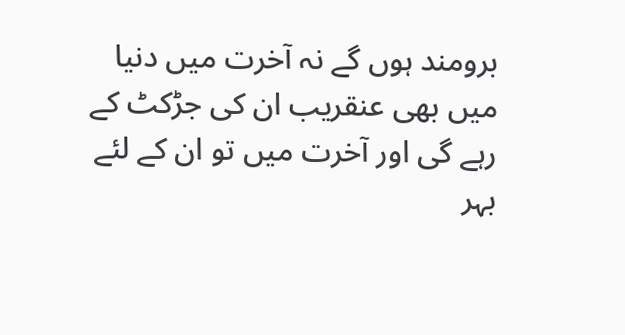برومند ہوں گے نہ آخرت میں دنیا میں بھی عنقریب ان کی جڑکٹ کے رہے گی اور آخرت میں تو ان کے لئے بہر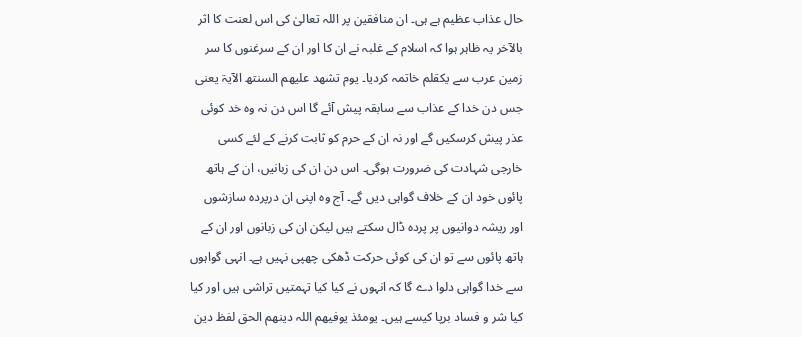حال عذاب عظیم ہے ہی۔ ان منافقین پر اللہ تعالیٰ کی اس لعنت کا اثر بالآخر یہ ظاہر ہوا کہ اسلام کے غلبہ نے ان کا اور ان کے سرغنوں کا سر زمین عرب سے یکقلم خاتمہ کردیا۔ یوم تشھد علیھم السنتھ الآیۃ یعنی جس دن خدا کے عذاب سے سابقہ پیش آئے گا اس دن نہ وہ خد کوئی عذر پیش کرسکیں گے اور نہ ان کے حرم کو ثابت کرنے کے لئے کسی خارجی شہادت کی ضرورت ہوگی۔ اس دن ان کی زبانیں، ان کے ہاتھ پائوں خود ان کے خلاف گواہی دیں گے۔ آج وہ اپنی ان درپردہ سازشوں اور ریشہ دوانیوں پر پردہ ڈال سکتے ہیں لیکن ان کی زبانوں اور ان کے ہاتھ پائوں سے تو ان کی کوئی حرکت ڈھکی چھپی نہیں ہے۔ انہی گواہوں سے خدا گواہی دلوا دے گا کہ انہوں نے کیا کیا تہمتیں تراشی ہیں اور کیا کیا شر و فساد برپا کیسے ہیں۔ یومئذ یوفیھم اللہ دینھم الحق لفظ دین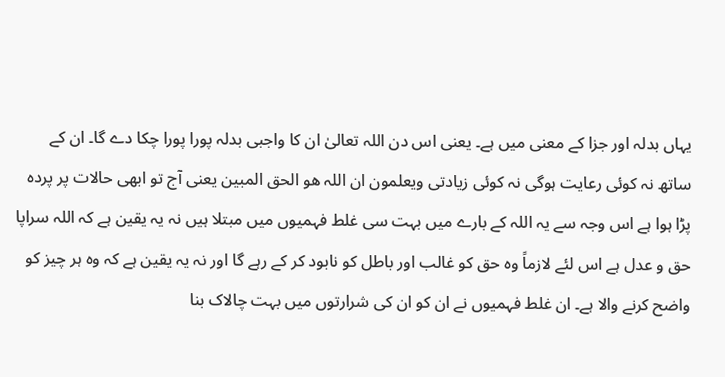یہاں بدلہ اور جزا کے معنی میں ہے۔ یعنی اس دن اللہ تعالیٰ ان کا واجبی بدلہ پورا پورا چکا دے گا۔ ان کے ساتھ نہ کوئی رعایت ہوگی نہ کوئی زیادتی ویعلمون ان اللہ ھو الحق المبین یعنی آج تو ابھی حالات پر پردہ پڑا ہوا ہے اس وجہ سے یہ اللہ کے بارے میں بہت سی غلط فہمیوں میں مبتلا ہیں نہ یہ یقین ہے کہ اللہ سراپا حق و عدل ہے اس لئے لازماً وہ حق کو غالب اور باطل کو نابود کر کے رہے گا اور نہ یہ یقین ہے کہ وہ ہر چیز کو واضح کرنے والا ہے۔ ان غلط فہمیوں نے ان کو ان کی شرارتوں میں بہت چالاک بنا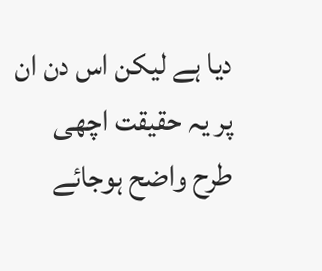دیا ہے لیکن اس دن ان پر یہ حقیقت اچھی طرح واضح ہوجائے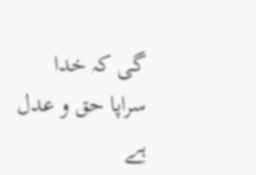گی کہ خدا سراپا حق و عدل ہے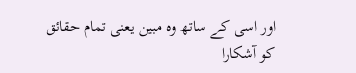اور اسی کے ساتھ وہ مبین یعنی تمام حقائق کو آشکارا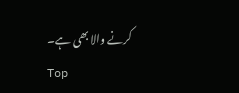کرنے والا بھی ہے۔
Top